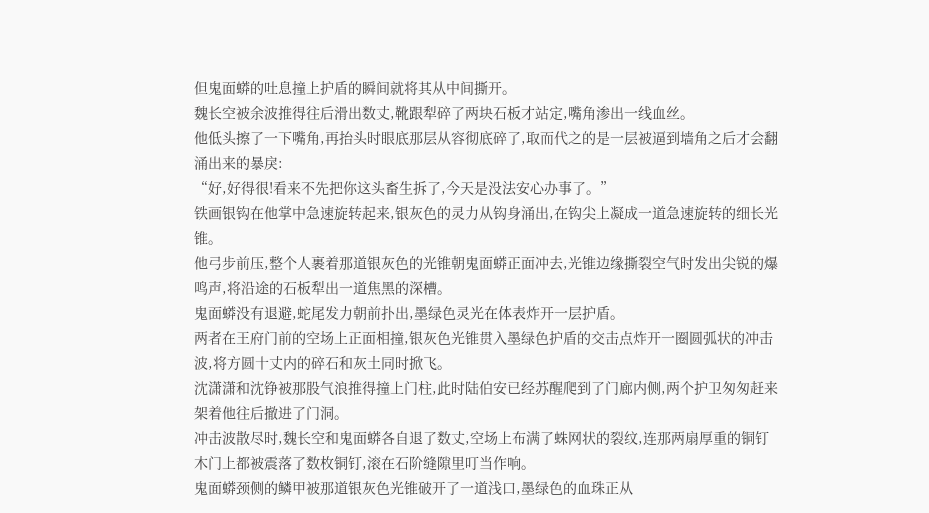但鬼面蟒的吐息撞上护盾的瞬间就将其从中间撕开。
魏长空被余波推得往后滑出数丈,靴跟犁碎了两块石板才站定,嘴角渗出一线血丝。
他低头擦了一下嘴角,再抬头时眼底那层从容彻底碎了,取而代之的是一层被逼到墙角之后才会翻涌出来的暴戾:
“好,好得很!看来不先把你这头畜生拆了,今天是没法安心办事了。”
铁画银钩在他掌中急速旋转起来,银灰色的灵力从钩身涌出,在钩尖上凝成一道急速旋转的细长光锥。
他弓步前压,整个人裹着那道银灰色的光锥朝鬼面蟒正面冲去,光锥边缘撕裂空气时发出尖锐的爆鸣声,将沿途的石板犁出一道焦黑的深槽。
鬼面蟒没有退避,蛇尾发力朝前扑出,墨绿色灵光在体表炸开一层护盾。
两者在王府门前的空场上正面相撞,银灰色光锥贯入墨绿色护盾的交击点炸开一圈圆弧状的冲击波,将方圆十丈内的碎石和灰土同时掀飞。
沈潇潇和沈铮被那股气浪推得撞上门柱,此时陆伯安已经苏醒爬到了门廊内侧,两个护卫匆匆赶来架着他往后撤进了门洞。
冲击波散尽时,魏长空和鬼面蟒各自退了数丈,空场上布满了蛛网状的裂纹,连那两扇厚重的铜钉木门上都被震落了数枚铜钉,滚在石阶缝隙里叮当作响。
鬼面蟒颈侧的鳞甲被那道银灰色光锥破开了一道浅口,墨绿色的血珠正从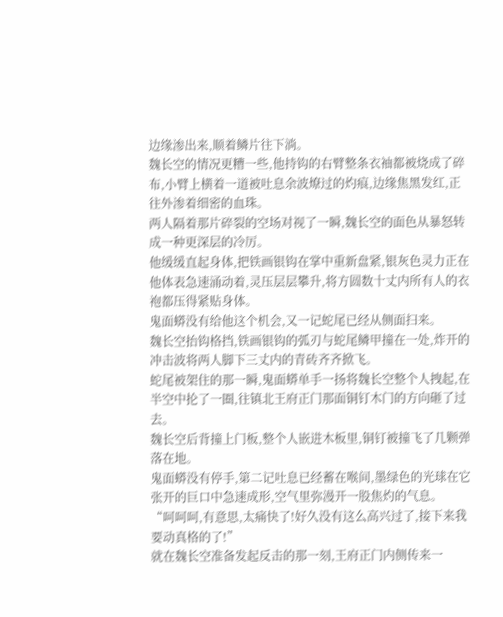边缘渗出来,顺着鳞片往下淌。
魏长空的情况更糟一些,他持钩的右臂整条衣袖都被烧成了碎布,小臂上横着一道被吐息余波燎过的灼痕,边缘焦黑发红,正往外渗着细密的血珠。
两人隔着那片碎裂的空场对视了一瞬,魏长空的面色从暴怒转成一种更深层的冷厉。
他缓缓直起身体,把铁画银钩在掌中重新盘紧,银灰色灵力正在他体表急速涌动着,灵压层层攀升,将方圆数十丈内所有人的衣袍都压得紧贴身体。
鬼面蟒没有给他这个机会,又一记蛇尾已经从侧面扫来。
魏长空抬钩格挡,铁画银钩的弧刃与蛇尾鳞甲撞在一处,炸开的冲击波将两人脚下三丈内的青砖齐齐掀飞。
蛇尾被架住的那一瞬,鬼面蟒单手一扬将魏长空整个人拽起,在半空中抡了一圈,往镇北王府正门那面铜钉木门的方向砸了过去。
魏长空后背撞上门板,整个人嵌进木板里,铜钉被撞飞了几颗弹落在地。
鬼面蟒没有停手,第二记吐息已经蓄在喉间,墨绿色的光球在它张开的巨口中急速成形,空气里弥漫开一股焦灼的气息。
“呵呵呵,有意思,太痛快了!好久没有这么高兴过了,接下来我要动真格的了!”
就在魏长空准备发起反击的那一刻,王府正门内侧传来一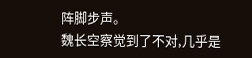阵脚步声。
魏长空察觉到了不对,几乎是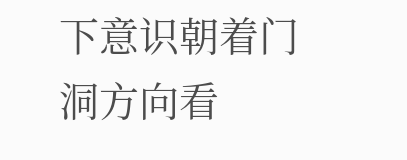下意识朝着门洞方向看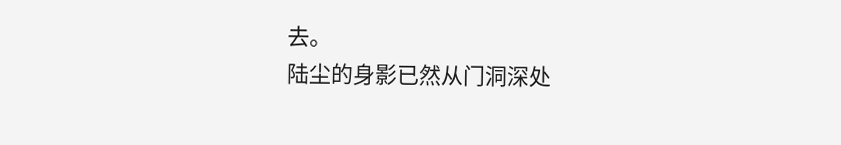去。
陆尘的身影已然从门洞深处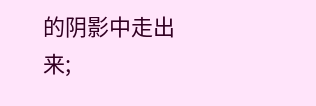的阴影中走出来;